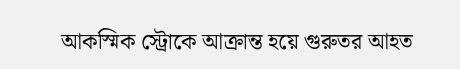আকস্মিক স্ট্রোকে আক্রান্ত হয়ে গুরুতর আহত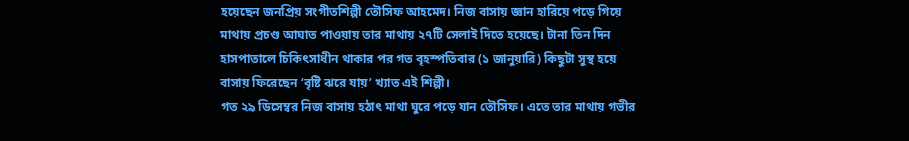হয়েছেন জনপ্রিয় সংগীতশিল্পী তৌসিফ আহমেদ। নিজ বাসায় জ্ঞান হারিয়ে পড়ে গিয়ে মাথায় প্রচণ্ড আঘাত পাওয়ায় তার মাথায় ২৭টি সেলাই দিতে হয়েছে। টানা তিন দিন হাসপাতালে চিকিৎসাধীন থাকার পর গত বৃহস্পতিবার (১ জানুয়ারি) কিছুটা সুস্থ হয়ে বাসায় ফিরেছেন ‘বৃষ্টি ঝরে যায়’ খ্যাত এই শিল্পী।
গত ২৯ ডিসেম্বর নিজ বাসায় হঠাৎ মাথা ঘুরে পড়ে যান তৌসিফ। এতে তার মাথায় গভীর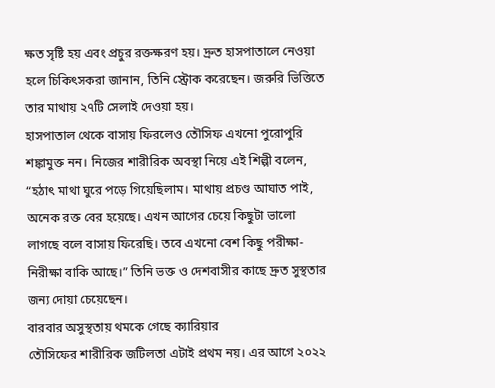ক্ষত সৃষ্টি হয় এবং প্রচুর রক্তক্ষরণ হয়। দ্রুত হাসপাতালে নেওয়া হলে চিকিৎসকরা জানান, তিনি স্ট্রোক করেছেন। জরুরি ভিত্তিতে তার মাথায় ২৭টি সেলাই দেওয়া হয়।
হাসপাতাল থেকে বাসায় ফিরলেও তৌসিফ এখনো পুরোপুরি শঙ্কামুক্ত নন। নিজের শারীরিক অবস্থা নিয়ে এই শিল্পী বলেন, “হঠাৎ মাথা ঘুরে পড়ে গিয়েছিলাম। মাথায় প্রচণ্ড আঘাত পাই, অনেক রক্ত বের হয়েছে। এখন আগের চেয়ে কিছুটা ভালো লাগছে বলে বাসায় ফিরেছি। তবে এখনো বেশ কিছু পরীক্ষা-নিরীক্ষা বাকি আছে।” তিনি ভক্ত ও দেশবাসীর কাছে দ্রুত সুস্থতার জন্য দোয়া চেয়েছেন।
বারবার অসুস্থতায় থমকে গেছে ক্যারিয়ার
তৌসিফের শারীরিক জটিলতা এটাই প্রথম নয়। এর আগে ২০২২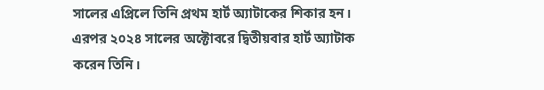সালের এপ্রিলে তিনি প্রথম হার্ট অ্যাটাকের শিকার হন। এরপর ২০২৪ সালের অক্টোবরে দ্বিতীয়বার হার্ট অ্যাটাক করেন তিনি।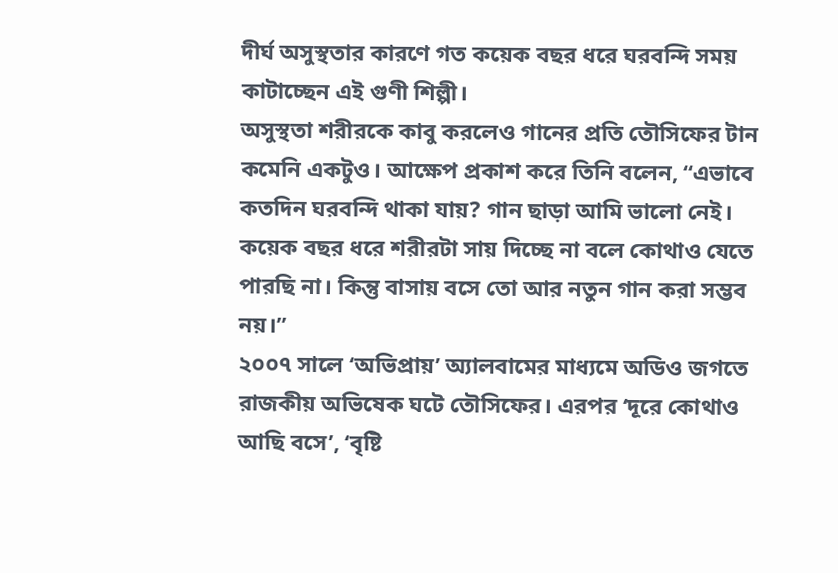দীর্ঘ অসুস্থতার কারণে গত কয়েক বছর ধরে ঘরবন্দি সময় কাটাচ্ছেন এই গুণী শিল্পী।
অসুস্থতা শরীরকে কাবু করলেও গানের প্রতি তৌসিফের টান কমেনি একটুও। আক্ষেপ প্রকাশ করে তিনি বলেন, “এভাবে কতদিন ঘরবন্দি থাকা যায়? গান ছাড়া আমি ভালো নেই। কয়েক বছর ধরে শরীরটা সায় দিচ্ছে না বলে কোথাও যেতে পারছি না। কিন্তু বাসায় বসে তো আর নতুন গান করা সম্ভব নয়।”
২০০৭ সালে ‘অভিপ্রায়’ অ্যালবামের মাধ্যমে অডিও জগতে রাজকীয় অভিষেক ঘটে তৌসিফের। এরপর ‘দূরে কোথাও আছি বসে’, ‘বৃষ্টি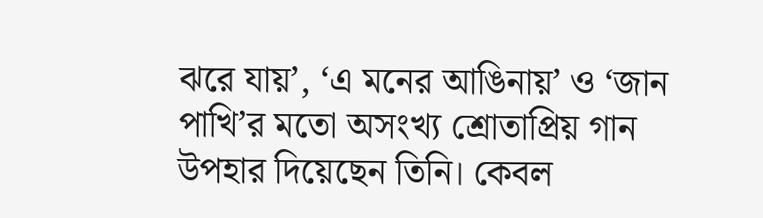ঝরে যায়’, ‘এ মনের আঙিনায়’ ও ‘জান পাখি’র মতো অসংখ্য শ্রোতাপ্রিয় গান উপহার দিয়েছেন তিনি। কেবল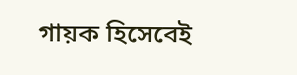গায়ক হিসেবেই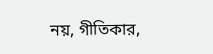নয়, গীতিকার,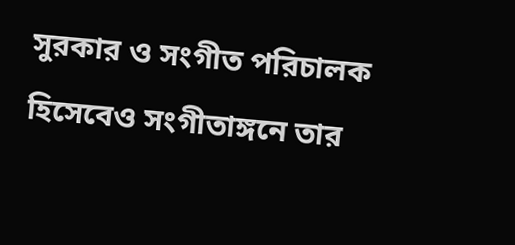সুরকার ও সংগীত পরিচালক হিসেবেও সংগীতাঙ্গনে তার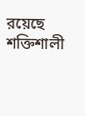রয়েছে শক্তিশালী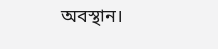অবস্থান।